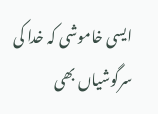ایسی خاموشی کہ خدا کی سرگوشیاں بھی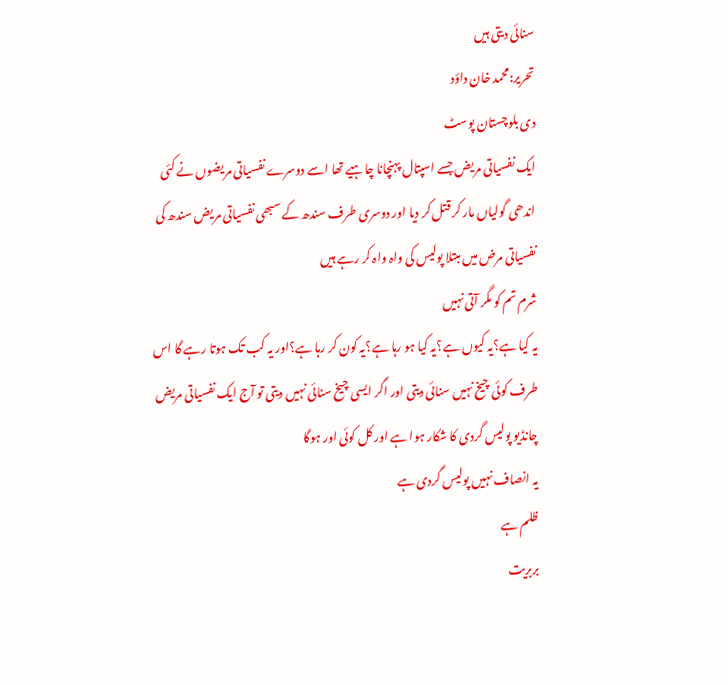سنائی دیتی ہیں
تحریر:محمد خان داؤد
دی بلوچستان پوسٹ
ایک نفسیاتی مریض جسے اسپتال پہنچانا چاہیے تھا اسے دوسرے نفسیاتی مریضوں نے کئی اندھی گولیاں مار کر قتل کر دیا اور دوسری طرف سندھ کے سبھی نفسیاتی مریض سندھ کی نفسیاتی مرض میں مبتلا پولیس کی واہ واہ کر رہے ہیں
شرم تم کو مگر آتی نہیں
یہ کیا ہے؟یہ کیوں ہے؟یہ کیا ہو رہا ہے؟یہ کون کر رہا ہے؟اور یہ کب تک ہوتا رہے گا اس طرف کوئی چیخ نہیں سنائی دیتی اور اگر ایسی چیخ سنائی نہیں دیتی تو آج ایک نفسیاتی مریض چانڈیو پولیس گردی کا شکار ہوا ہے اور کل کوئی اور ہوگا
یہ انصاف نہیں پولیس گردی ہے
ظلم ہے
بربریت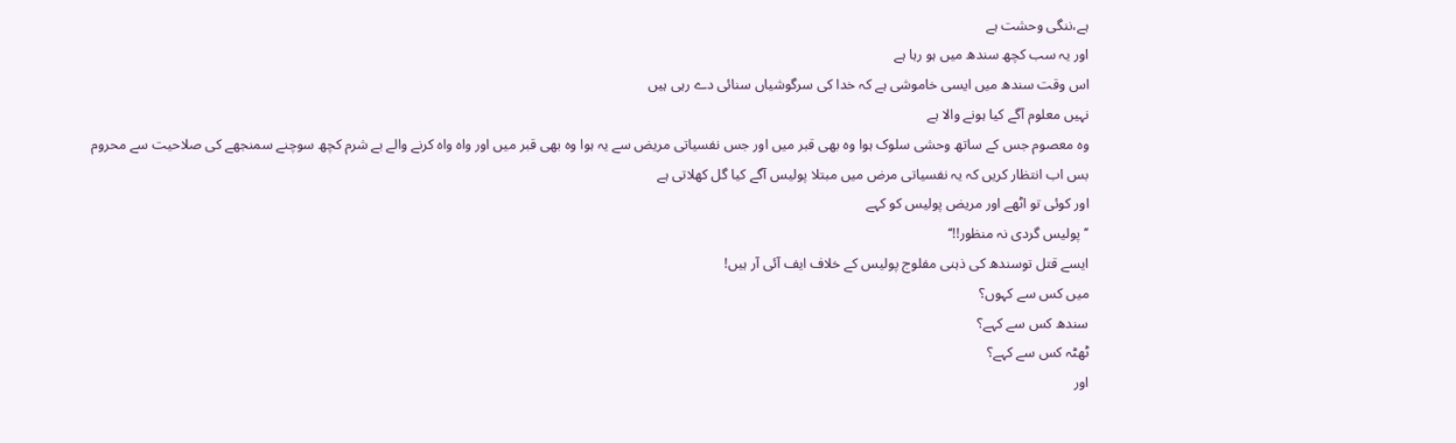ہے،ننگی وحشت ہے
اور یہ سب کچھ سندھ میں ہو رہا ہے
اس وقت سندھ میں ایسی خاموشی ہے کہ خدا کی سرگوشیاں سنائی دے رہی ہیں
نہیں معلوم آگے کیا ہونے والا ہے
وہ معصوم جس کے ساتھ وحشی سلوک ہوا وہ بھی قبر میں اور جس نفسیاتی مریض سے یہ ہوا وہ بھی قبر میں اور واہ واہ کرنے والے بے شرم کچھ سوچنے سمنجھے کی صلاحیت سے محروم
بس اب انتظار کریں کہ یہ نفسیاتی مرض میں مبتلا پولیس آگے کیا گل کھلاتی ہے
اور کوئی تو اٹھے اور مریض پولیس کو کہے
’’پولیس گردی نہ منظور!!‘‘
ایسے قتل توسندھ کی ذہنی مفلوج پولیس کے خلاف ایف آئی آر ہیں!
میں کس سے کہوں؟
سندھ کس سے کہے؟
ٹھٹہ کس سے کہے؟
اور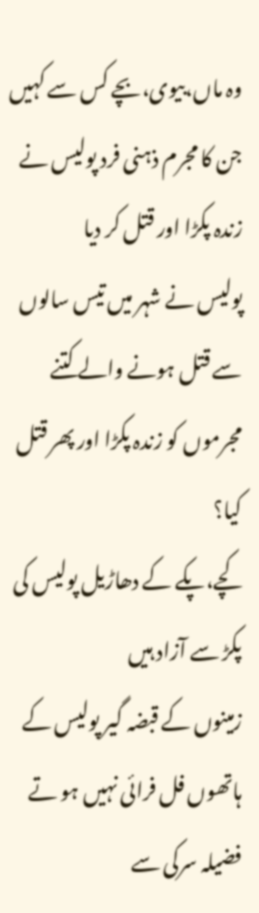وہ ماں،بیوی،بچے کس سے کہیں جن کا مجرم ذہنی فرد پولیس نے زندہ پکڑا اور قتل کر دیا
پولیس نے شہر میں تیس سالوں سے قتل ہونے والے کتنے مجرموں کو زندہ پکڑا اور پھر قتل کیا؟
کچے،پکے کے دھاڑیل پولیس کی پکڑ سے آزاد ہیں
زمینوں کے قبضہ گیر پولیس کے ہاتھوں فل فرائی نہیں ہو تے
فضیلہ سرکی سے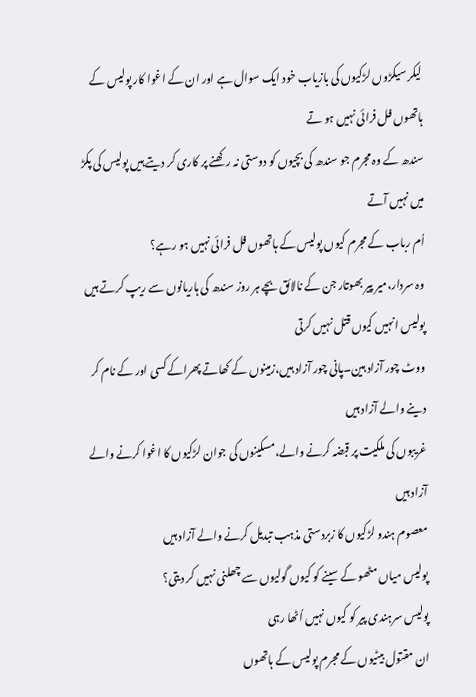لیکر سیکڑوں لڑکیوں کی بازیاب خود ایک سوال ہے اور ان کے اغوا کار پولیس کے ہاتھوں فل فرائی نہیں ہو تے
سندھ کے وہ مجرم جو سندھ کی بچیوں کو دوستی نہ رکھنے پر کاری کر دیتے ہیں پولیس کی پکڑ میں نہیں آتے
اُم رباب کے مجرم کیوں پولیس کے ہاتھوں فل فرائی نہیں ہو رہے؟
وہ سردار،میر پیر بھوتار جن کے نالائق بچے ہر روز سندھ کی ہاریانوں سے ریپ کرتے ہیں پولیس انہیں کیوں قتل نہیں کرتی
ووٹ چور آزاد ہین۔پانی چور آزاد ہیں،زمینوں کے کھاتے پھراکے کسی اور کے نام کر دینے والے آزاد ہیں
غریبوں کی ملکیت پر قبضہ کرنے والے،مسکینوں کی جوان لڑکیوں کا اغوا کرنے والے آزاد ہیں
معصوم ہندو لڑکیوں کا زبردستی مذہب تبدیل کرنے والے آزاد ہیں
پولیس میاں مٹھو کے سینے کو کیوں گولیوں سے چھلنی نہیں کر دیتی؟
پولیس سرہندی پیر کو کیوں نہیں اُٹھا رہی
ان مقتول بیٹیوں کے مجرم پولیس کے ہاتھوں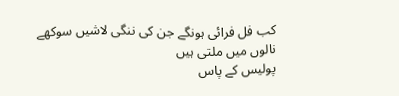کب فل فرائی ہونگے جن کی ننگی لاشیں سوکھے نالوں میں ملتی ہیں
پولیس کے پاس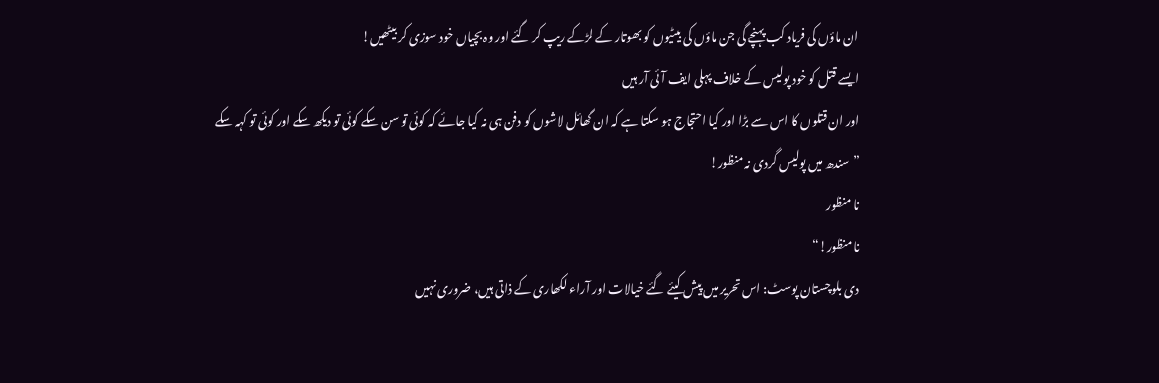ان ماؤں کی فریاد کب پہنچے گی جن ماؤں کی بیٹیوں کو بھوتار کے لڑکے ریپ کر گئے اور وہ بچیاں خود سوزی کر بیٹھیں!
ایسے قتل کو خود پولیس کے خلاف پہلی ایف آئی آر ہیں
اور ان قتلوں کا اس سے بڑا اور کیا احتجاج ہو سکتا ہے کہ ان گھائل لاشوں کو دفن ہی نہ کیا جائے کہ کوئی تو سن سکے کوئی تو دیکھ سکے اور کوئی تو کہہ سکے
”سندھ میں پولیس گردی نہ منظور!
نا منظور
نا منظور!“
دی بلوچستان پوسٹ: اس تحریر میں پیش کیئے گئے خیالات اور آراء لکھاری کے ذاتی ہیں، ضروری نہیں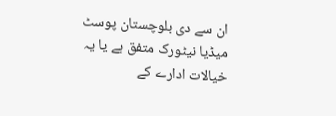ان سے دی بلوچستان پوسٹ میڈیا نیٹورک متفق ہے یا یہ خیالات ادارے کے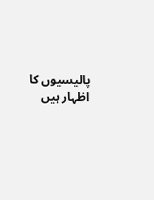پالیسیوں کا اظہار ہیں